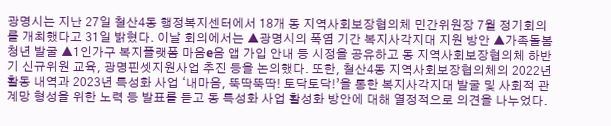광명시는 지난 27일 철산4동 행정복지센터에서 18개 동 지역사회보장협의체 민간위원장 7월 정기회의를 개최했다고 31일 밝혔다. 이날 회의에서는 ▲광명시의 폭염 기간 복지사각지대 지원 방안 ▲가족돌봄청년 발굴 ▲1인가구 복지플랫폼 마음e음 앱 가입 안내 등 시정을 공유하고 동 지역사회보장협의체 하반기 신규위원 교육, 광명핀셋지원사업 추진 등을 논의했다. 또한, 철산4동 지역사회보장협의체의 2022년 활동 내역과 2023년 특성화 사업 ‘내마음, 뚝딱뚝딱! 토닥토닥!’을 통한 복지사각지대 발굴 및 사회적 관계망 형성을 위한 노력 등 발표를 듣고 동 특성화 사업 활성화 방안에 대해 열정적으로 의견을 나누었다.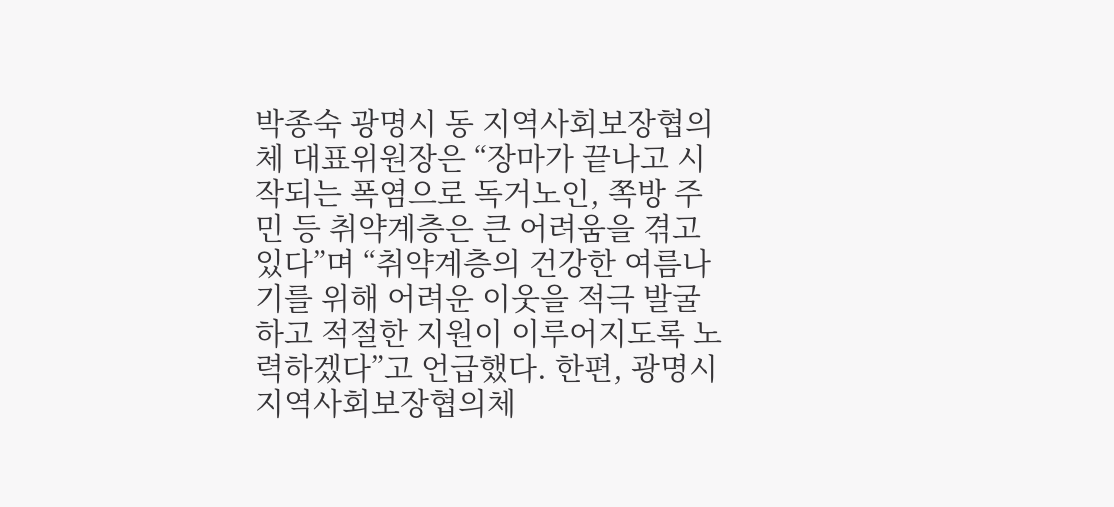박종숙 광명시 동 지역사회보장협의체 대표위원장은 “장마가 끝나고 시작되는 폭염으로 독거노인, 쪽방 주민 등 취약계층은 큰 어려움을 겪고 있다”며 “취약계층의 건강한 여름나기를 위해 어려운 이웃을 적극 발굴하고 적절한 지원이 이루어지도록 노력하겠다”고 언급했다. 한편, 광명시 지역사회보장협의체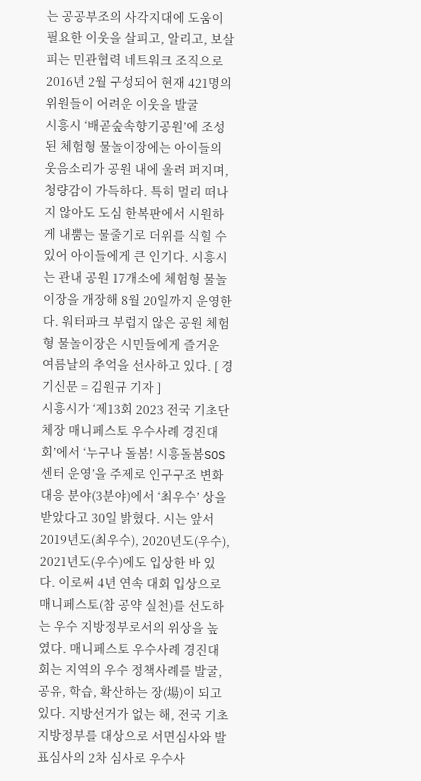는 공공부조의 사각지대에 도움이 필요한 이웃을 살피고, 알리고, 보살피는 민관협력 네트워크 조직으로 2016년 2월 구성되어 현재 421명의 위원들이 어려운 이웃을 발굴
시흥시 ‘배곧숲속향기공원’에 조성된 체험형 물놀이장에는 아이들의 웃음소리가 공원 내에 울려 퍼지며, 청량감이 가득하다. 특히 멀리 떠나지 않아도 도심 한복판에서 시원하게 내뿜는 물줄기로 더위를 식힐 수 있어 아이들에게 큰 인기다. 시흥시는 관내 공원 17개소에 체험형 물놀이장을 개장해 8월 20일까지 운영한다. 워터파크 부럽지 않은 공원 체험형 물놀이장은 시민들에게 즐거운 여름날의 추억을 선사하고 있다. [ 경기신문 = 김원규 기자 ]
시흥시가 ‘제13회 2023 전국 기초단체장 매니페스토 우수사례 경진대회’에서 ‘누구나 돌봄! 시흥돌봄SOS센터 운영’을 주제로 인구구조 변화 대응 분야(3분야)에서 ‘최우수’ 상을 받았다고 30일 밝혔다. 시는 앞서 2019년도(최우수), 2020년도(우수), 2021년도(우수)에도 입상한 바 있다. 이로써 4년 연속 대회 입상으로 매니페스토(참 공약 실천)를 선도하는 우수 지방정부로서의 위상을 높였다. 매니페스토 우수사례 경진대회는 지역의 우수 정책사례를 발굴, 공유, 학습, 확산하는 장(場)이 되고 있다. 지방선거가 없는 해, 전국 기초 지방정부를 대상으로 서면심사와 발표심사의 2차 심사로 우수사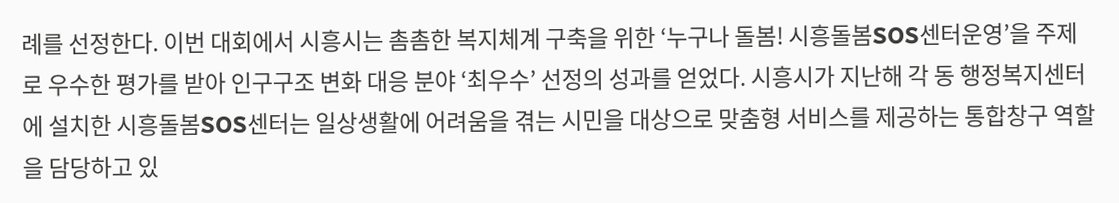례를 선정한다. 이번 대회에서 시흥시는 촘촘한 복지체계 구축을 위한 ‘누구나 돌봄! 시흥돌봄SOS센터운영’을 주제로 우수한 평가를 받아 인구구조 변화 대응 분야 ‘최우수’ 선정의 성과를 얻었다. 시흥시가 지난해 각 동 행정복지센터에 설치한 시흥돌봄SOS센터는 일상생활에 어려움을 겪는 시민을 대상으로 맞춤형 서비스를 제공하는 통합창구 역할을 담당하고 있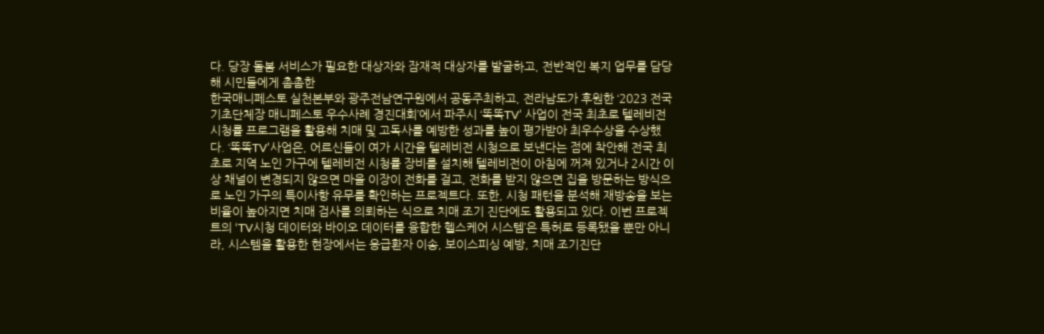다. 당장 돌봄 서비스가 필요한 대상자와 잠재적 대상자를 발굴하고, 전반적인 복지 업무를 담당해 시민들에게 촘촘한
한국매니페스토 실천본부와 광주전남연구원에서 공동주최하고, 전라남도가 후원한 ‘2023 전국 기초단체장 매니페스토 우수사례 경진대회’에서 파주시 ‘똑똑TV’ 사업이 전국 최초로 텔레비전 시청률 프로그램을 활용해 치매 및 고독사를 예방한 성과를 높이 평가받아 최우수상을 수상했다. ‘똑똑TV’사업은, 어르신들이 여가 시간을 텔레비전 시청으로 보낸다는 점에 착안해 전국 최초로 지역 노인 가구에 텔레비전 시청률 장비를 설치해 텔레비전이 아침에 꺼져 있거나 2시간 이상 채널이 변경되지 않으면 마을 이장이 전화를 걸고, 전화를 받지 않으면 집을 방문하는 방식으로 노인 가구의 특이사항 유무를 확인하는 프로젝트다. 또한, 시청 패턴을 분석해 재방송을 보는 비율이 높아지면 치매 검사를 의뢰하는 식으로 치매 조기 진단에도 활용되고 있다. 이번 프로젝트의 ‘TV시청 데이터와 바이오 데이터를 융합한 헬스케어 시스템’은 특허로 등록됐을 뿐만 아니라, 시스템을 활용한 현장에서는 응급환자 이송, 보이스피싱 예방, 치매 조기진단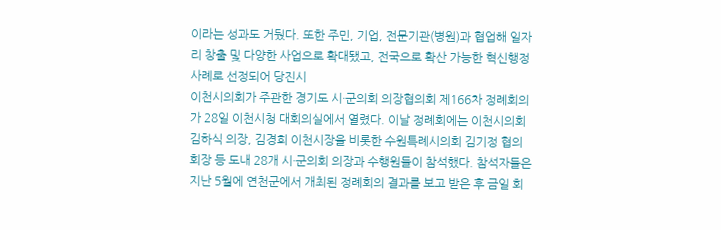이라는 성과도 거뒀다. 또한 주민, 기업, 전문기관(병원)과 협업해 일자리 창출 및 다양한 사업으로 확대됐고, 전국으로 확산 가능한 혁신행정 사례로 선정되어 당진시
이천시의회가 주관한 경기도 시·군의회 의장협의회 제166차 정례회의가 28일 이천시청 대회의실에서 열렸다. 이날 정례회에는 이천시의회 김하식 의장, 김경희 이천시장을 비롯한 수원특례시의회 김기정 협의회장 등 도내 28개 시·군의회 의장과 수행원들이 참석했다. 참석자들은 지난 5월에 연천군에서 개최된 정례회의 결과를 보고 받은 후 금일 회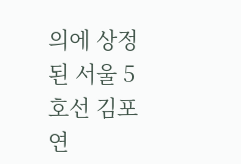의에 상정된 서울 5호선 김포 연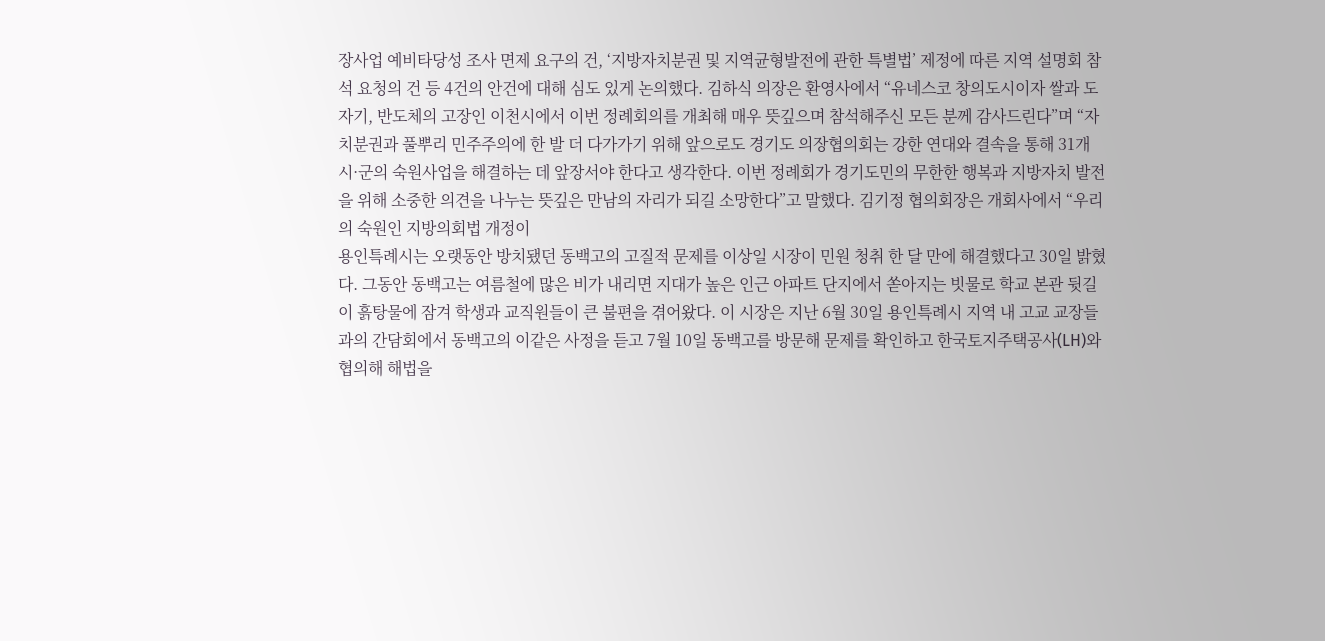장사업 예비타당성 조사 면제 요구의 건, ‘지방자치분권 및 지역균형발전에 관한 특별법’ 제정에 따른 지역 설명회 참석 요청의 건 등 4건의 안건에 대해 심도 있게 논의했다. 김하식 의장은 환영사에서 “유네스코 창의도시이자 쌀과 도자기, 반도체의 고장인 이천시에서 이번 정례회의를 개최해 매우 뜻깊으며 참석해주신 모든 분께 감사드린다”며 “자치분권과 풀뿌리 민주주의에 한 발 더 다가가기 위해 앞으로도 경기도 의장협의회는 강한 연대와 결속을 통해 31개 시·군의 숙원사업을 해결하는 데 앞장서야 한다고 생각한다. 이번 정례회가 경기도민의 무한한 행복과 지방자치 발전을 위해 소중한 의견을 나누는 뜻깊은 만남의 자리가 되길 소망한다”고 말했다. 김기정 협의회장은 개회사에서 “우리의 숙원인 지방의회법 개정이
용인특례시는 오랫동안 방치됐던 동백고의 고질적 문제를 이상일 시장이 민원 청취 한 달 만에 해결했다고 30일 밝혔다. 그동안 동백고는 여름철에 많은 비가 내리면 지대가 높은 인근 아파트 단지에서 쏟아지는 빗물로 학교 본관 뒷길이 흙탕물에 잠겨 학생과 교직원들이 큰 불편을 겪어왔다. 이 시장은 지난 6월 30일 용인특례시 지역 내 고교 교장들과의 간담회에서 동백고의 이같은 사정을 듣고 7월 10일 동백고를 방문해 문제를 확인하고 한국토지주택공사(LH)와 협의해 해법을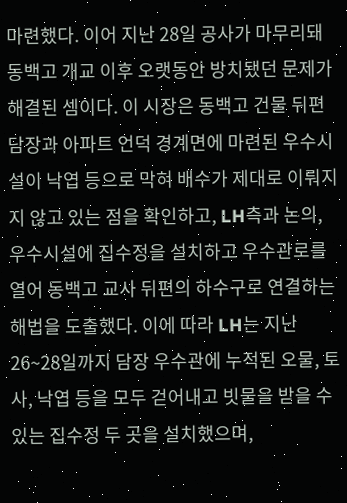마련했다. 이어 지난 28일 공사가 마무리돼 동백고 개교 이후 오랫동안 방치됐던 문제가 해결된 셈이다. 이 시장은 동백고 건물 뒤편 담장과 아파트 언덕 경계면에 마련된 우수시설이 낙엽 등으로 막혀 배수가 제대로 이뤄지지 않고 있는 점을 확인하고, LH측과 논의, 우수시설에 집수정을 설치하고 우수관로를 열어 동백고 교사 뒤편의 하수구로 연결하는 해법을 도출했다. 이에 따라 LH는 지난 26~28일까지 담장 우수관에 누적된 오물, 토사, 낙엽 등을 모두 걷어내고 빗물을 받을 수 있는 집수정 두 곳을 설치했으며,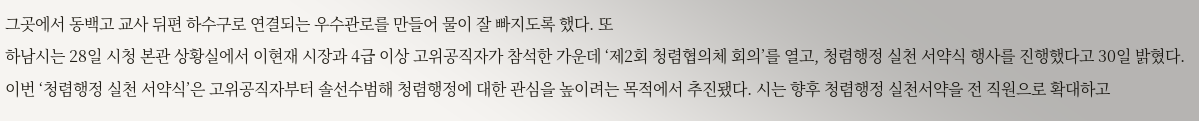그곳에서 동백고 교사 뒤편 하수구로 연결되는 우수관로를 만들어 물이 잘 빠지도록 했다. 또
하남시는 28일 시청 본관 상황실에서 이현재 시장과 4급 이상 고위공직자가 참석한 가운데 ‘제2회 청렴협의체 회의’를 열고, 청렴행정 실천 서약식 행사를 진행했다고 30일 밝혔다. 이번 ‘청렴행정 실천 서약식’은 고위공직자부터 솔선수범해 청렴행정에 대한 관심을 높이려는 목적에서 추진됐다. 시는 향후 청렴행정 실천서약을 전 직원으로 확대하고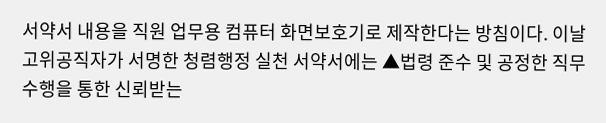서약서 내용을 직원 업무용 컴퓨터 화면보호기로 제작한다는 방침이다. 이날 고위공직자가 서명한 청렴행정 실천 서약서에는 ▲법령 준수 및 공정한 직무 수행을 통한 신뢰받는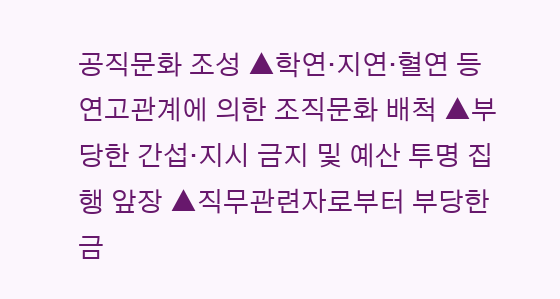공직문화 조성 ▲학연·지연·혈연 등 연고관계에 의한 조직문화 배척 ▲부당한 간섭·지시 금지 및 예산 투명 집행 앞장 ▲직무관련자로부터 부당한 금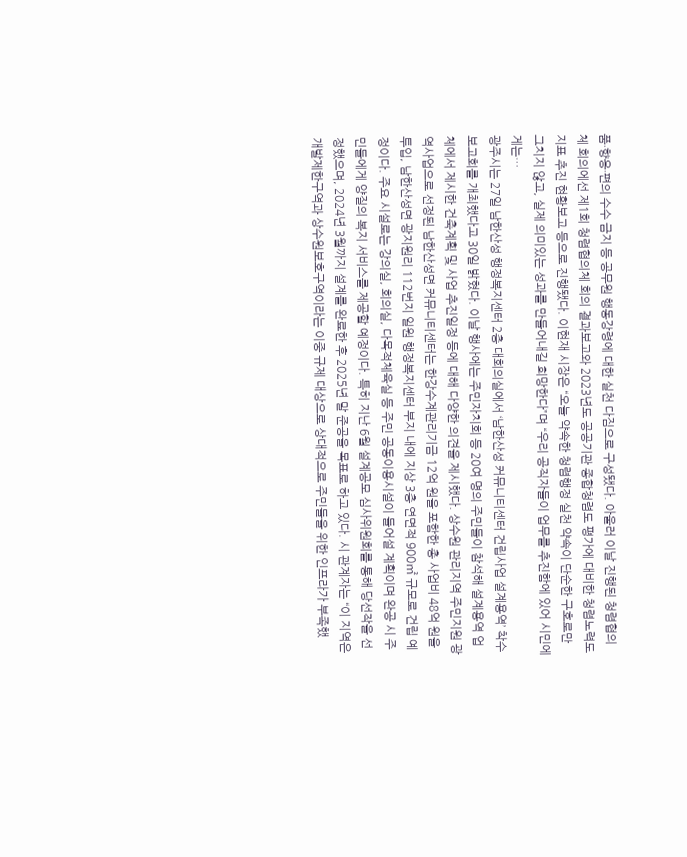품·향응·편의 수수 금지 등 공무원 행동강령에 대한 실천 다짐으로 구성됐다. 아울러 이날 진행된 청렴협의체 회의에선 제1회 청렴협의체 회의 결과보고와 2023년도 공공기관 종합청렴도 평가에 대비한 청렴노력도 지표 추진 현황보고 등으로 진행됐다. 이현재 시장은 “오늘 약속한 청렴행정 실천 약속이 단순한 구호로만 그치지 않고, 실제 의미있는 성과를 만들어내길 희망한다”며 “우리 공직자들이 업무를 추진함에 있어 시민에게는…
광주시는 27일 남한산성 행정복지센터 2층 대회의실에서 ‘남한산성 커뮤니티센터 건립사업 설계용역’ 착수보고회를 개최했다고 30일 밝혔다. 이날 행사에는 주민자치회 등 20여 명의 주민들이 참석해 설계용역 업체에서 제시한 건축계획 및 사업 추진일정 등에 대해 다양한 의견을 제시했다. 상수원 관리지역 주민지원 광역사업으로 선정된 남한산성면 커뮤니티센터는 한강수계관리기금 12억 원을 포함한 총 사업비 48억 원을 투입, 남한산성면 광지원리 112번지 일원 행정복지센터 부지 내에 지상 3층 연면적 900㎡ 규모로 건립 예정이다. 주요 시설로는 강의실, 회의실, 다목적체육실 등 주민 공동이용시설이 들어설 계획이며 완공 시 주민들에게 양질의 복지 서비스를 제공할 예정이다. 특히 지난 6월 설계공모 심사위원회를 통해 당선작을 선정했으며, 2024년 3월까지 설계를 완료한 후 2025년 말 준공을 목표로 하고 있다. 시 관계자는 “이 지역은 개발제한구역과 상수원보호구역이라는 이중 규제 대상으로 상대적으로 주민들을 위한 인프라가 부족했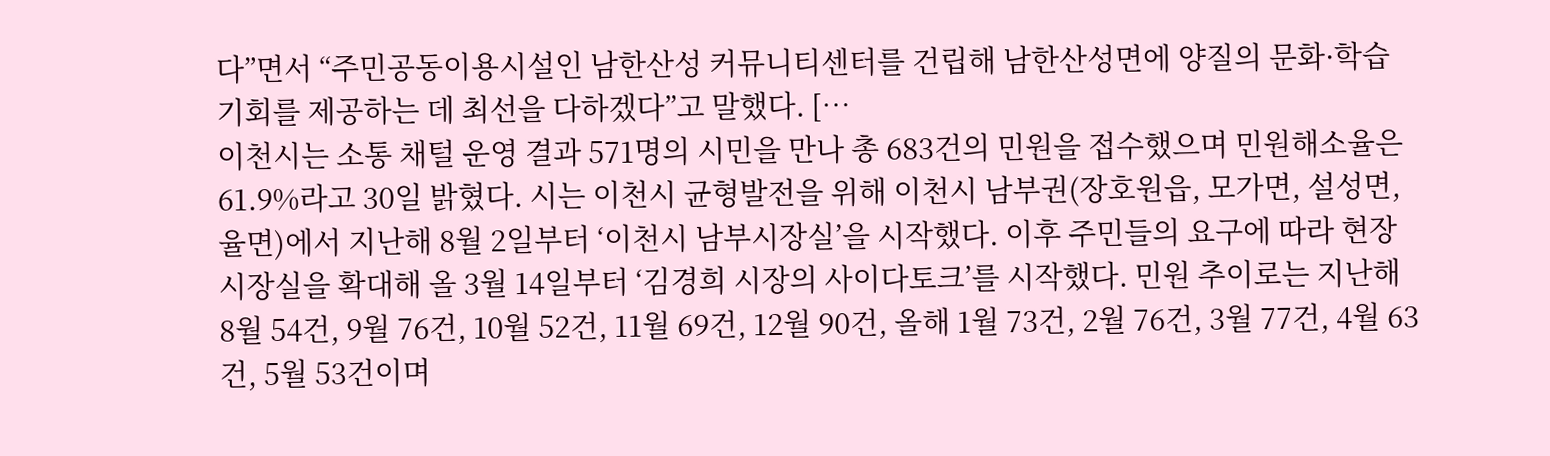다”면서 “주민공동이용시설인 남한산성 커뮤니티센터를 건립해 남한산성면에 양질의 문화·학습 기회를 제공하는 데 최선을 다하겠다”고 말했다. […
이천시는 소통 채털 운영 결과 571명의 시민을 만나 총 683건의 민원을 접수했으며 민원해소율은 61.9%라고 30일 밝혔다. 시는 이천시 균형발전을 위해 이천시 남부권(장호원읍, 모가면, 설성면, 율면)에서 지난해 8월 2일부터 ‘이천시 남부시장실’을 시작했다. 이후 주민들의 요구에 따라 현장시장실을 확대해 올 3월 14일부터 ‘김경희 시장의 사이다토크’를 시작했다. 민원 추이로는 지난해 8월 54건, 9월 76건, 10월 52건, 11월 69건, 12월 90건, 올해 1월 73건, 2월 76건, 3월 77건, 4월 63건, 5월 53건이며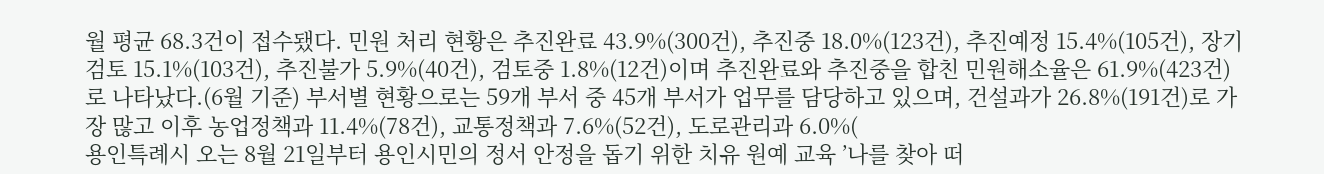월 평균 68.3건이 접수됐다. 민원 처리 현황은 추진완료 43.9%(300건), 추진중 18.0%(123건), 추진예정 15.4%(105건), 장기검토 15.1%(103건), 추진불가 5.9%(40건), 검토중 1.8%(12건)이며 추진완료와 추진중을 합친 민원해소율은 61.9%(423건)로 나타났다.(6월 기준) 부서별 현황으로는 59개 부서 중 45개 부서가 업무를 담당하고 있으며, 건설과가 26.8%(191건)로 가장 많고 이후 농업정책과 11.4%(78건), 교통정책과 7.6%(52건), 도로관리과 6.0%(
용인특례시 오는 8월 21일부터 용인시민의 정서 안정을 돕기 위한 치유 원예 교육 ’나를 찾아 떠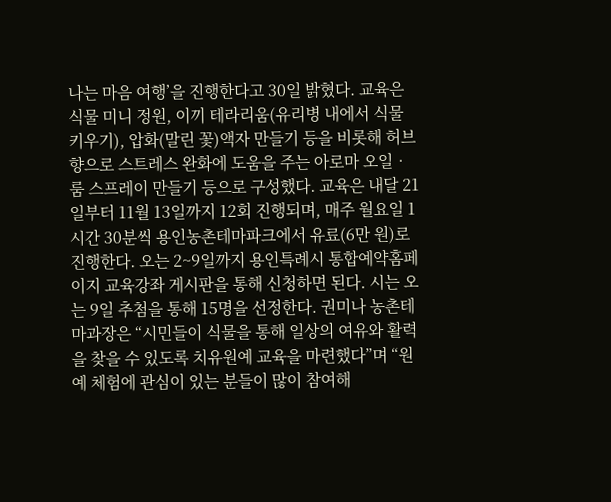나는 마음 여행’을 진행한다고 30일 밝혔다. 교육은 식물 미니 정원, 이끼 테라리움(유리병 내에서 식물 키우기), 압화(말린 꽃)액자 만들기 등을 비롯해 허브향으로 스트레스 완화에 도움을 주는 아로마 오일‧룸 스프레이 만들기 등으로 구성했다. 교육은 내달 21일부터 11월 13일까지 12회 진행되며, 매주 월요일 1시간 30분씩 용인농촌테마파크에서 유료(6만 원)로 진행한다. 오는 2~9일까지 용인특례시 통합예약홈페이지 교육강좌 게시판을 통해 신청하면 된다. 시는 오는 9일 추첨을 통해 15명을 선정한다. 권미나 농촌테마과장은 “시민들이 식물을 통해 일상의 여유와 활력을 찾을 수 있도록 치유원예 교육을 마련했다”며 “원예 체험에 관심이 있는 분들이 많이 참여해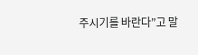주시기를 바란다”고 말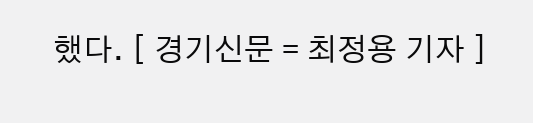했다. [ 경기신문 = 최정용 기자 ]